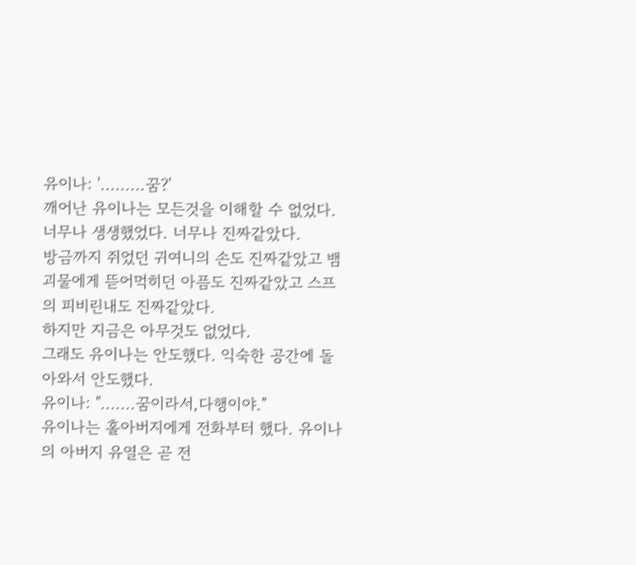유이나: '.........꿈?'
깨어난 유이나는 모든것을 이해할 수 없었다.
너무나 생생했었다. 너무나 진짜같았다.
방금까지 쥐었던 귀여니의 손도 진짜같았고 뱀괴물에게 뜯어먹히던 아픔도 진짜같았고 스프의 피비린내도 진짜같았다.
하지만 지금은 아무것도 없었다.
그래도 유이나는 안도했다. 익숙한 공간에 돌아와서 안도했다.
유이나: ".......꿈이라서,다행이야."
유이나는 홀아버지에게 전화부터 했다. 유이나의 아버지 유열은 곧 전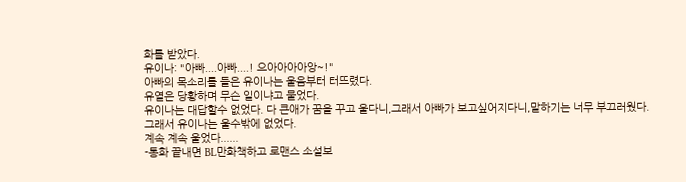화를 받았다.
유이나: "아빠....아빠....! 으아아아아앙~!"
아빠의 목소리를 들은 유이나는 울음부터 터뜨렸다.
유열은 당황하며 무슨 일이냐고 물었다.
유이나는 대답할수 없었다. 다 큰애가 꿈을 꾸고 울다니,그래서 아빠가 보고싶어지다니,말하기는 너무 부끄러웠다.
그래서 유이나는 울수밖에 없었다.
계속 계속 울었다......
-통화 끝내면 BL만화책하고 로맨스 소설보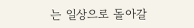는 일상으로 돌아갈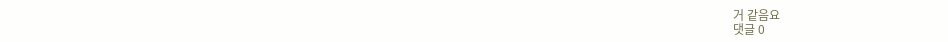거 같음요
댓글 0